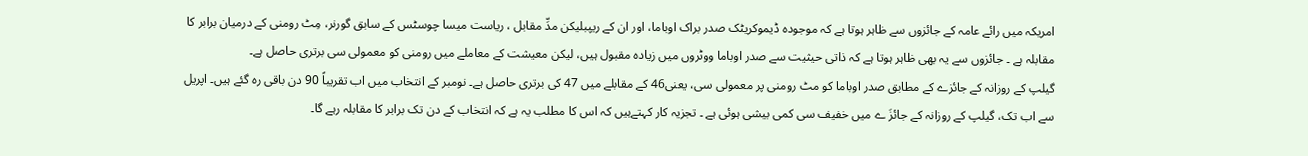امریکہ میں رائے عامہ کے جائزوں سے ظاہر ہوتا ہے کہ موجودہ ڈیموکریٹک صدر براک اوباما، اور ان کے ریپبلیکن مدِّ مقابل ، ریاست میسا چوسٹس کے سابق گورنر، مِٹ رومنی کے درمیان برابر کا مقابلہ ہے ۔ جائزوں سے یہ بھی ظاہر ہوتا ہے کہ ذاتی حیثیت سے صدر اوباما ووٹروں میں زیادہ مقبول ہیں، لیکن معیشت کے معاملے میں رومنی کو معمولی سی برتری حاصل ہے۔
گیلپ کے روزانہ کے جائزے کے مطابق صدر اوباما کو مٹ رومنی پر معمولی سی، یعنی46 کے مقابلے میں 47 کی برتری حاصل ہے۔ نومبر کے انتخاب میں اب تقریباً 90 دن باقی رہ گئے ہیں۔ اپریل سے اب تک، گیلپ کے روزانہ کے جائزَ ے میں خفیف سی کمی بیشی ہوئی ہے ۔ تجزیہ کار کہتےہیں کہ اس کا مطلب یہ ہے کہ انتخاب کے دن تک برابر کا مقابلہ رہے گا۔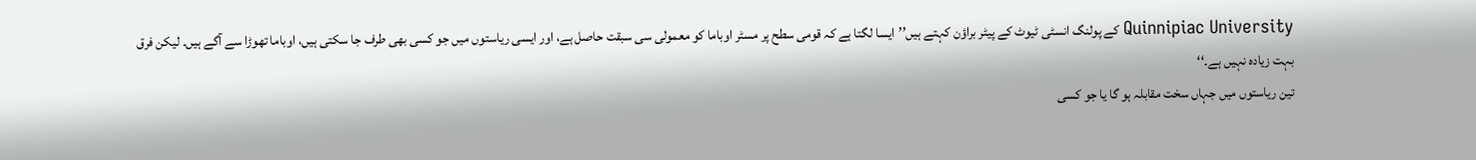Quinnipiac University کے پولنگ انسٹی ٹیوٹ کے پیٹر براؤن کہتے ہیں’’ایسا لگتا ہے کہ قومی سطح پر مسٹر اوباما کو معمولی سی سبقت حاصل ہے، اور ایسی ریاستوں میں جو کسی بھی طرف جا سکتی ہیں، اوباما تھوڑا سے آگے ہیں۔ لیکن فرق بہت زیادہ نہیں ہے۔‘‘
تین ریاستوں میں جہاں سخت مقابلہ ہو گا یا جو کسی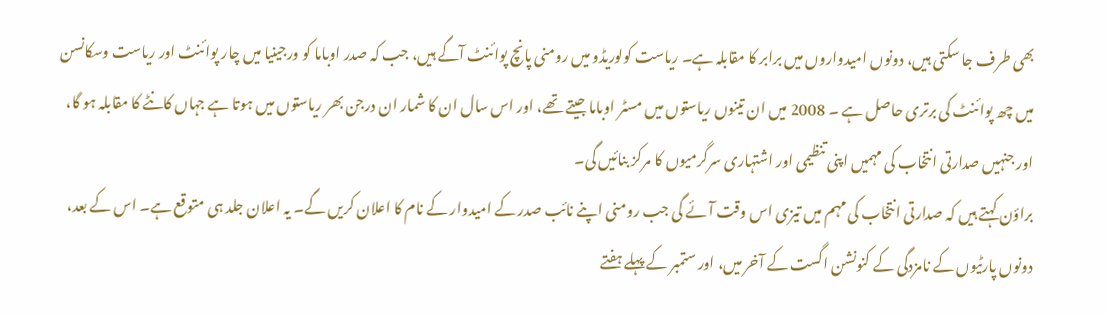بھی طرف جا سکتی ہیں، دونوں امیدواروں میں برابر کا مقابلہ ہے۔ ریاست کولوریڈو میں رومنی پانچ پوائنٹ آگے ہیں، جب کہ صدر اوباما کو ورجینیا میں چار پوائنٹ اور ریاست وسکانسن میں چھ پوائنٹ کی برتری حاصل ہے ۔ 2008 میں ان تینوں ریاستوں میں مسٹر اوباما جیتے تھے، اور اس سال ان کا شمار ان درجن بھر ریاستوں میں ہوتا ہے جہاں کانٹے کا مقابلہ ہو گا، اور جنہیں صدارتی انتخاب کی مہمیں اپنی تنظیمی اور اشتہاری سرگرمیوں کا مرکز بنائیں گی۔
براؤن کہتے ہیں کہ صدارتی انتخاب کی مہم میں تیزی اس وقت آئے گی جب رومنی اپنے نائب صدر کے امیدوار کے نام کا اعلان کریں گے۔ یہ اعلان جلد ہی متوقع ہے۔ اس کے بعد، دونوں پارٹیوں کے نامزدگی کے کنونشن اگست کے آخر میں، اور ستمبر کے پہلے ہفتے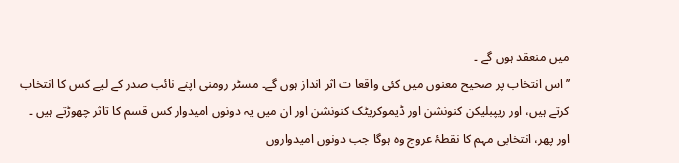میں منعقد ہوں گے ۔
’’اس انتخاب پر صحیح معنوں میں کئی واقعا ت اثر انداز ہوں گے۔ مسٹر رومنی اپنے نائب صدر کے لیے کس کا انتخاب کرتے ہیں، اور ریپبلیکن کنونشن اور ڈیموکریٹک کنونشن اور ان میں یہ دونوں امیدوار کس قسم کا تاثر چھوڑتے ہیں ۔ اور پھر، انتخابی مہم کا نقطۂ عروج وہ ہوگا جب دونوں امیدواروں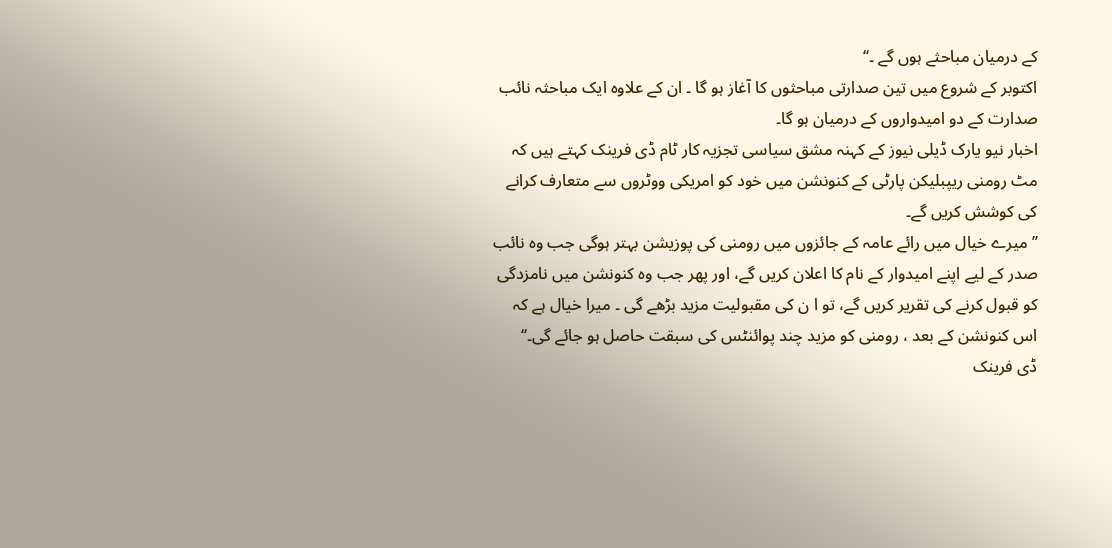کے درمیان مباحثے ہوں گے ۔‘‘
اکتوبر کے شروع میں تین صدارتی مباحثوں کا آغاز ہو گا ۔ ان کے علاوہ ایک مباحثہ نائب صدارت کے دو امیدواروں کے درمیان ہو گا۔
اخبار نیو یارک ڈیلی نیوز کے کہنہ مشق سیاسی تجزیہ کار ٹام ڈی فرینک کہتے ہیں کہ مٹ رومنی ریپبلیکن پارٹی کے کنونشن میں خود کو امریکی ووٹروں سے متعارف کرانے کی کوشش کریں گے۔
’’میرے خیال میں رائے عامہ کے جائزوں میں رومنی کی پوزیشن بہتر ہوگی جب وہ نائب صدر کے لیے اپنے امیدوار کے نام کا اعلان کریں گے، اور پھر جب وہ کنونشن میں نامزدگی کو قبول کرنے کی تقریر کریں گے، تو ا ن کی مقبولیت مزید بڑھے گی ۔ میرا خیال ہے کہ اس کنونشن کے بعد ، رومنی کو مزید چند پوائنٹس کی سبقت حاصل ہو جائے گی۔‘‘
ڈی فرینک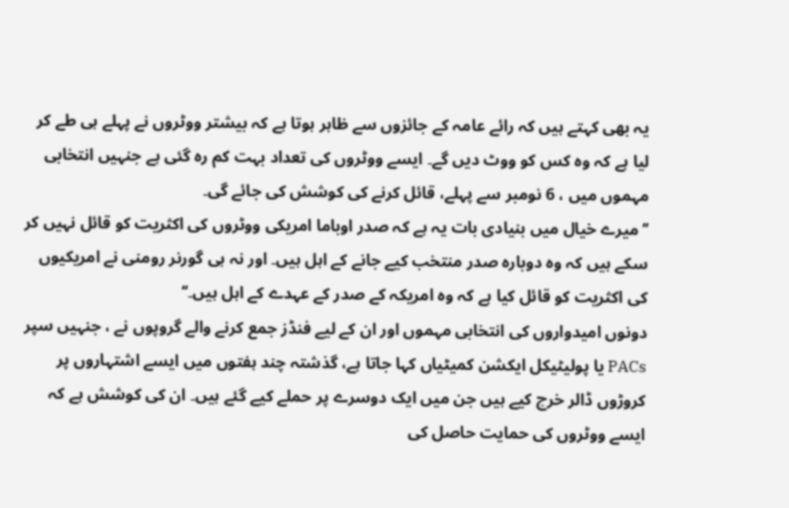یہ بھی کہتے ہیں کہ رائے عامہ کے جائزوں سے ظاہر ہوتا ہے کہ بیشتر ووٹروں نے پہلے ہی طے کر لیا ہے کہ وہ کس کو ووٹ دیں گے۔ ایسے ووٹروں کی تعداد بہت کم رہ گئی ہے جنہیں انتخابی مہموں میں ، 6 نومبر سے پہلے، قائل کرنے کی کوشش کی جائے گی۔
’’میرے خیال میں بنیادی بات یہ ہے کہ صدر اوباما امریکی ووٹروں کی اکثریت کو قائل نہیں کر سکے ہیں کہ وہ دوبارہ صدر منتخب کیے جانے کے اہل ہیں۔ اور نہ ہی گورنر رومنی نے امریکیوں کی اکثریت کو قائل کیا ہے کہ وہ امریکہ کے صدر کے عہدے کے اہل ہیں۔‘‘
دونوں امیدواروں کی انتخابی مہموں اور ان کے لیے فنڈز جمع کرنے والے گروپوں نے ، جنہیں سپر PACs یا پولیٹیکل ایکشن کمیٹیاں کہا جاتا ہے، گذشتہ چند ہفتوں میں ایسے اشتہاروں پر کروڑوں ڈالر خرچ کیے ہیں جن میں ایک دوسرے پر حملے کیے گئے ہیں۔ ان کی کوشش ہے کہ ایسے ووٹروں کی حمایت حاصل کی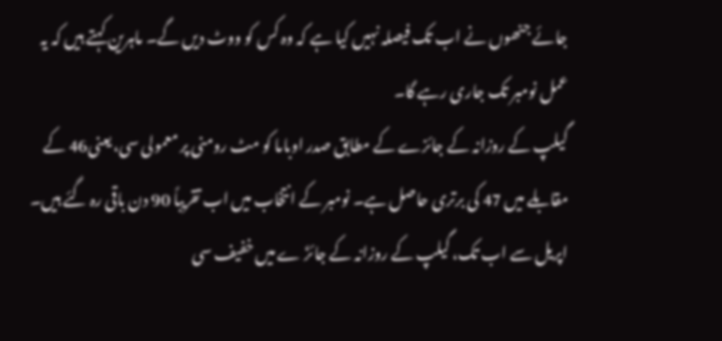جائے جنھوں نے اب تک فیصلہ نہیں کیا ہے کہ وہ کس کو ووٹ دیں گے۔ ماہرین کہتے ہیں کہ یہ عمل نومبر تک جاری رہے گا۔
گیلپ کے روزانہ کے جائزے کے مطابق صدر اوباما کو مٹ رومنی پر معمولی سی، یعنی46 کے مقابلے میں 47 کی برتری حاصل ہے۔ نومبر کے انتخاب میں اب تقریباً 90 دن باقی رہ گئے ہیں۔ اپریل سے اب تک، گیلپ کے روزانہ کے جائزَ ے میں خفیف سی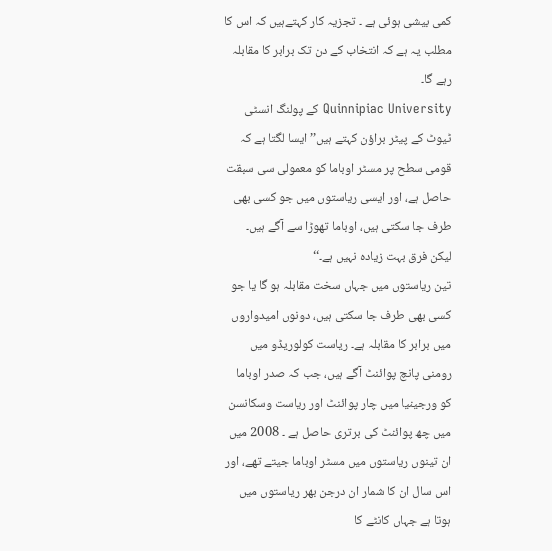کمی بیشی ہوئی ہے ۔ تجزیہ کار کہتےہیں کہ اس کا مطلب یہ ہے کہ انتخاب کے دن تک برابر کا مقابلہ رہے گا۔
Quinnipiac University کے پولنگ انسٹی ٹیوٹ کے پیٹر براؤن کہتے ہیں’’ایسا لگتا ہے کہ قومی سطح پر مسٹر اوباما کو معمولی سی سبقت حاصل ہے، اور ایسی ریاستوں میں جو کسی بھی طرف جا سکتی ہیں، اوباما تھوڑا سے آگے ہیں۔ لیکن فرق بہت زیادہ نہیں ہے۔‘‘
تین ریاستوں میں جہاں سخت مقابلہ ہو گا یا جو کسی بھی طرف جا سکتی ہیں، دونوں امیدواروں میں برابر کا مقابلہ ہے۔ ریاست کولوریڈو میں رومنی پانچ پوائنٹ آگے ہیں، جب کہ صدر اوباما کو ورجینیا میں چار پوائنٹ اور ریاست وسکانسن میں چھ پوائنٹ کی برتری حاصل ہے ۔ 2008 میں ان تینوں ریاستوں میں مسٹر اوباما جیتے تھے، اور اس سال ان کا شمار ان درجن بھر ریاستوں میں ہوتا ہے جہاں کانٹے کا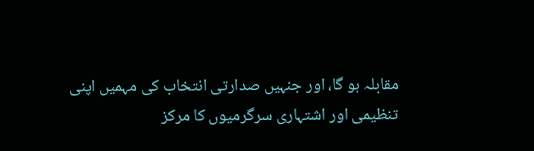مقابلہ ہو گا، اور جنہیں صدارتی انتخاب کی مہمیں اپنی تنظیمی اور اشتہاری سرگرمیوں کا مرکز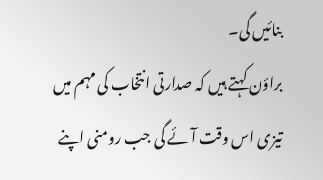بنائیں گی۔
براؤن کہتے ہیں کہ صدارتی انتخاب کی مہم میں تیزی اس وقت آئے گی جب رومنی اپنے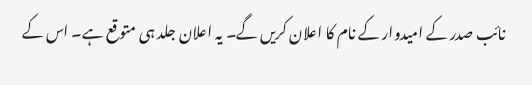نائب صدر کے امیدوار کے نام کا اعلان کریں گے۔ یہ اعلان جلد ہی متوقع ہے۔ اس کے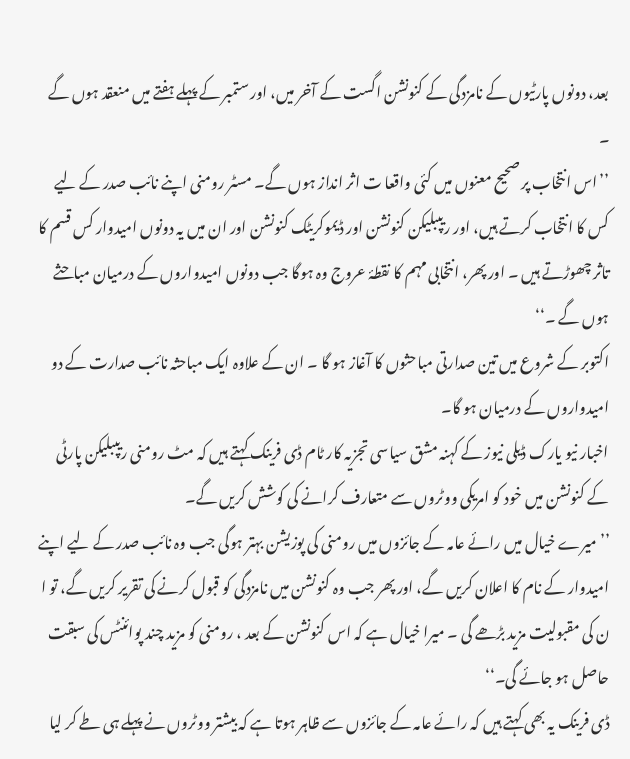بعد، دونوں پارٹیوں کے نامزدگی کے کنونشن اگست کے آخر میں، اور ستمبر کے پہلے ہفتے میں منعقد ہوں گے ۔
’’اس انتخاب پر صحیح معنوں میں کئی واقعا ت اثر انداز ہوں گے۔ مسٹر رومنی اپنے نائب صدر کے لیے کس کا انتخاب کرتے ہیں، اور ریپبلیکن کنونشن اور ڈیموکریٹک کنونشن اور ان میں یہ دونوں امیدوار کس قسم کا تاثر چھوڑتے ہیں ۔ اور پھر، انتخابی مہم کا نقطۂ عروج وہ ہوگا جب دونوں امیدواروں کے درمیان مباحثے ہوں گے ۔‘‘
اکتوبر کے شروع میں تین صدارتی مباحثوں کا آغاز ہو گا ۔ ان کے علاوہ ایک مباحثہ نائب صدارت کے دو امیدواروں کے درمیان ہو گا۔
اخبار نیو یارک ڈیلی نیوز کے کہنہ مشق سیاسی تجزیہ کار ٹام ڈی فرینک کہتے ہیں کہ مٹ رومنی ریپبلیکن پارٹی کے کنونشن میں خود کو امریکی ووٹروں سے متعارف کرانے کی کوشش کریں گے۔
’’میرے خیال میں رائے عامہ کے جائزوں میں رومنی کی پوزیشن بہتر ہوگی جب وہ نائب صدر کے لیے اپنے امیدوار کے نام کا اعلان کریں گے، اور پھر جب وہ کنونشن میں نامزدگی کو قبول کرنے کی تقریر کریں گے، تو ا ن کی مقبولیت مزید بڑھے گی ۔ میرا خیال ہے کہ اس کنونشن کے بعد ، رومنی کو مزید چند پوائنٹس کی سبقت حاصل ہو جائے گی۔‘‘
ڈی فرینک یہ بھی کہتے ہیں کہ رائے عامہ کے جائزوں سے ظاہر ہوتا ہے کہ بیشتر ووٹروں نے پہلے ہی طے کر لیا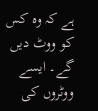ہے کہ وہ کس کو ووٹ دیں گے۔ ایسے ووٹروں کی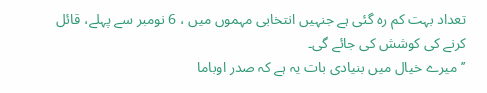تعداد بہت کم رہ گئی ہے جنہیں انتخابی مہموں میں ، 6 نومبر سے پہلے، قائل کرنے کی کوشش کی جائے گی۔
’’میرے خیال میں بنیادی بات یہ ہے کہ صدر اوباما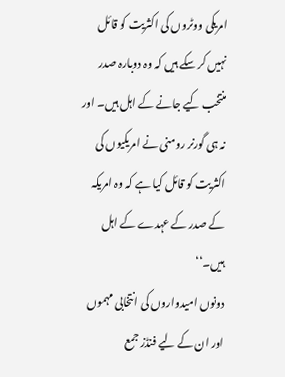امریکی ووٹروں کی اکثریت کو قائل نہیں کر سکے ہیں کہ وہ دوبارہ صدر منتخب کیے جانے کے اہل ہیں۔ اور نہ ہی گورنر رومنی نے امریکیوں کی اکثریت کو قائل کیا ہے کہ وہ امریکہ کے صدر کے عہدے کے اہل ہیں۔‘‘
دونوں امیدواروں کی انتخابی مہموں اور ان کے لیے فنڈز جمع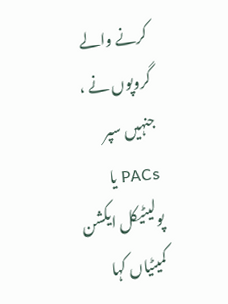کرنے والے گروپوں نے ، جنہیں سپر PACs یا پولیٹیکل ایکشن کمیٹیاں کہا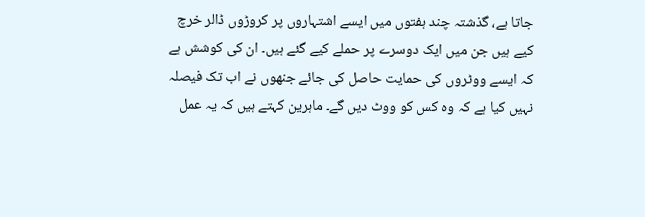جاتا ہے، گذشتہ چند ہفتوں میں ایسے اشتہاروں پر کروڑوں ڈالر خرچ کیے ہیں جن میں ایک دوسرے پر حملے کیے گئے ہیں۔ ان کی کوشش ہے کہ ایسے ووٹروں کی حمایت حاصل کی جائے جنھوں نے اب تک فیصلہ نہیں کیا ہے کہ وہ کس کو ووٹ دیں گے۔ ماہرین کہتے ہیں کہ یہ عمل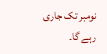نومبر تک جاری رہے گا۔